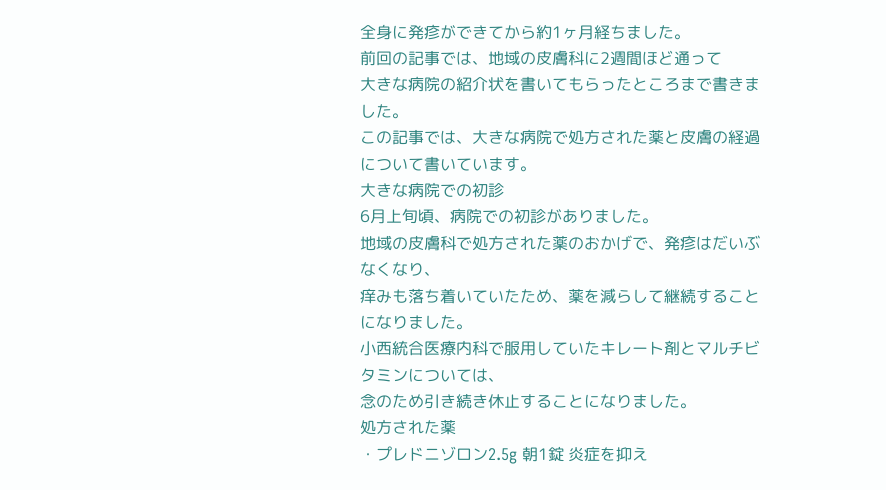全身に発疹ができてから約1ヶ月経ちました。
前回の記事では、地域の皮膚科に2週間ほど通って
大きな病院の紹介状を書いてもらったところまで書きました。
この記事では、大きな病院で処方された薬と皮膚の経過について書いています。
大きな病院での初診
6月上旬頃、病院での初診がありました。
地域の皮膚科で処方された薬のおかげで、発疹はだいぶなくなり、
痒みも落ち着いていたため、薬を減らして継続することになりました。
小西統合医療内科で服用していたキレート剤とマルチビタミンについては、
念のため引き続き休止することになりました。
処方された薬
・プレドニゾロン2.5g 朝1錠 炎症を抑え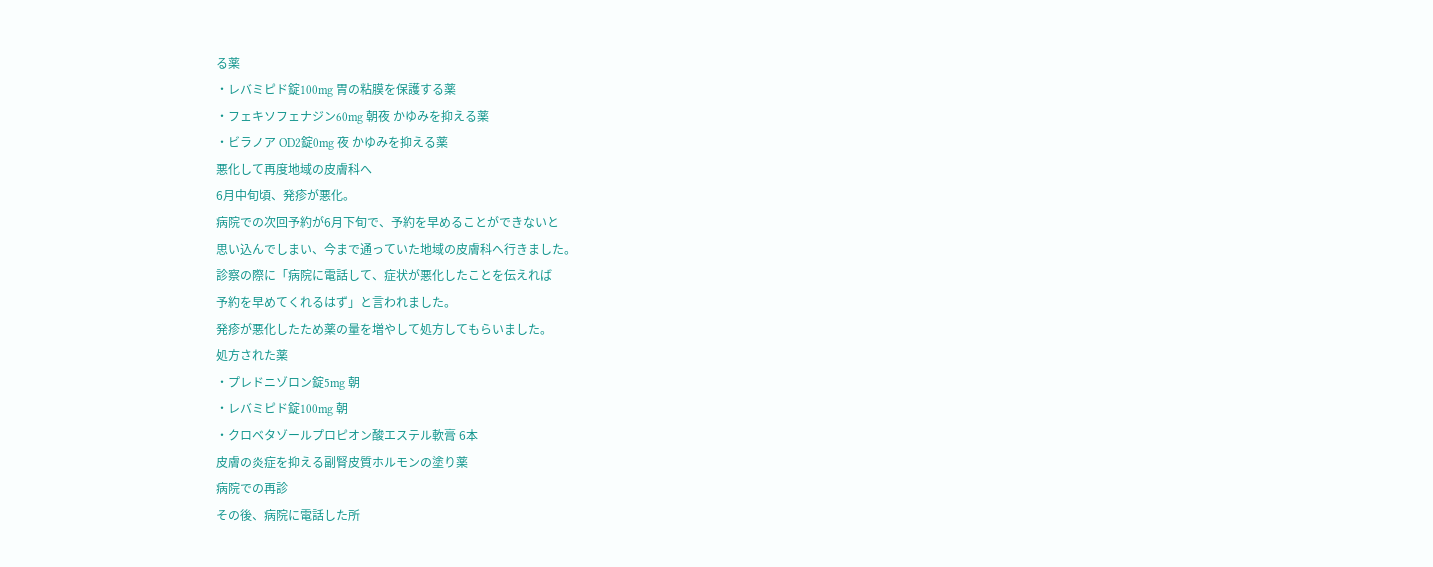る薬
・レバミピド錠100mg 胃の粘膜を保護する薬
・フェキソフェナジン60mg 朝夜 かゆみを抑える薬
・ビラノア OD2錠0mg 夜 かゆみを抑える薬
悪化して再度地域の皮膚科へ
6月中旬頃、発疹が悪化。
病院での次回予約が6月下旬で、予約を早めることができないと
思い込んでしまい、今まで通っていた地域の皮膚科へ行きました。
診察の際に「病院に電話して、症状が悪化したことを伝えれば
予約を早めてくれるはず」と言われました。
発疹が悪化したため薬の量を増やして処方してもらいました。
処方された薬
・プレドニゾロン錠5mg 朝
・レバミピド錠100mg 朝
・クロベタゾールプロピオン酸エステル軟膏 6本
皮膚の炎症を抑える副腎皮質ホルモンの塗り薬
病院での再診
その後、病院に電話した所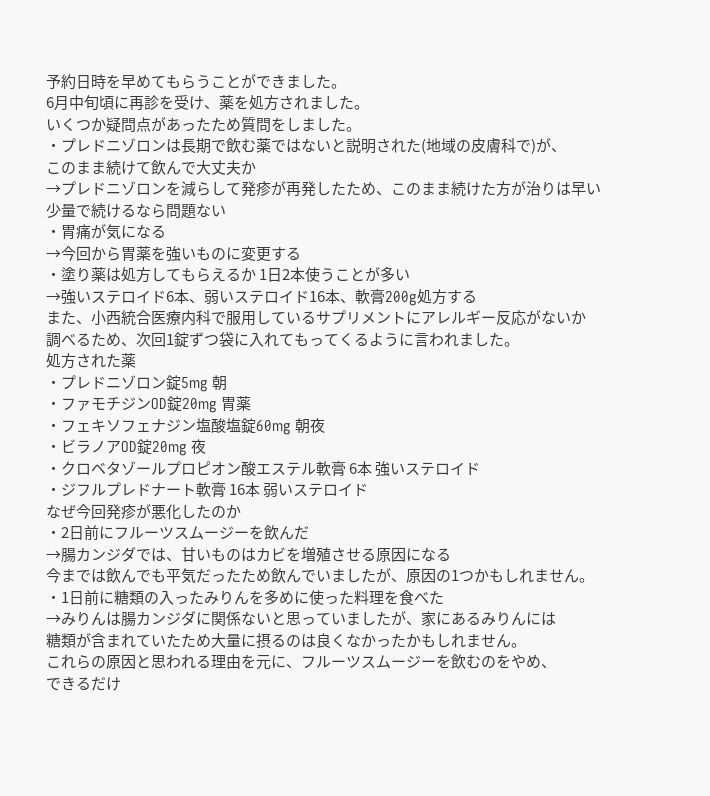予約日時を早めてもらうことができました。
6月中旬頃に再診を受け、薬を処方されました。
いくつか疑問点があったため質問をしました。
・プレドニゾロンは長期で飲む薬ではないと説明された(地域の皮膚科で)が、
このまま続けて飲んで大丈夫か
→プレドニゾロンを減らして発疹が再発したため、このまま続けた方が治りは早い
少量で続けるなら問題ない
・胃痛が気になる
→今回から胃薬を強いものに変更する
・塗り薬は処方してもらえるか 1日2本使うことが多い
→強いステロイド6本、弱いステロイド16本、軟膏200g処方する
また、小西統合医療内科で服用しているサプリメントにアレルギー反応がないか
調べるため、次回1錠ずつ袋に入れてもってくるように言われました。
処方された薬
・プレドニゾロン錠5mg 朝
・ファモチジンOD錠20mg 胃薬
・フェキソフェナジン塩酸塩錠60mg 朝夜
・ビラノアOD錠20mg 夜
・クロベタゾールプロピオン酸エステル軟膏 6本 強いステロイド
・ジフルプレドナート軟膏 16本 弱いステロイド
なぜ今回発疹が悪化したのか
・2日前にフルーツスムージーを飲んだ
→腸カンジダでは、甘いものはカビを増殖させる原因になる
今までは飲んでも平気だったため飲んでいましたが、原因の1つかもしれません。
・1日前に糖類の入ったみりんを多めに使った料理を食べた
→みりんは腸カンジダに関係ないと思っていましたが、家にあるみりんには
糖類が含まれていたため大量に摂るのは良くなかったかもしれません。
これらの原因と思われる理由を元に、フルーツスムージーを飲むのをやめ、
できるだけ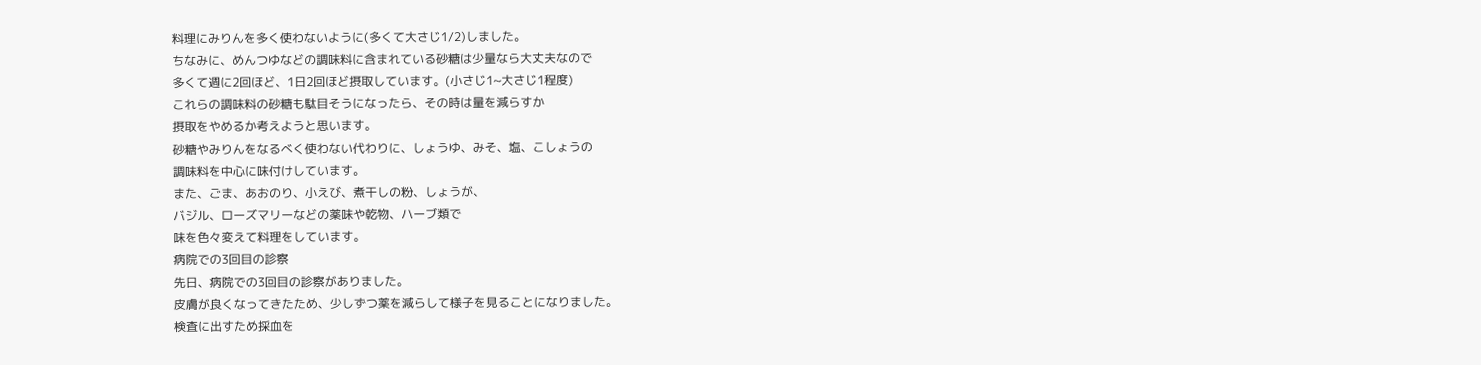料理にみりんを多く使わないように(多くて大さじ1/2)しました。
ちなみに、めんつゆなどの調味料に含まれている砂糖は少量なら大丈夫なので
多くて週に2回ほど、1日2回ほど摂取しています。(小さじ1~大さじ1程度)
これらの調味料の砂糖も駄目そうになったら、その時は量を減らすか
摂取をやめるか考えようと思います。
砂糖やみりんをなるべく使わない代わりに、しょうゆ、みそ、塩、こしょうの
調味料を中心に味付けしています。
また、ごま、あおのり、小えび、煮干しの粉、しょうが、
バジル、ローズマリーなどの薬味や乾物、ハーブ類で
味を色々変えて料理をしています。
病院での3回目の診察
先日、病院での3回目の診察がありました。
皮膚が良くなってきたため、少しずつ薬を減らして様子を見ることになりました。
検査に出すため採血を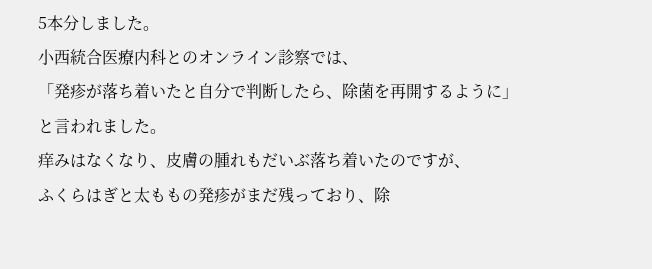5本分しました。
小西統合医療内科とのオンライン診察では、
「発疹が落ち着いたと自分で判断したら、除菌を再開するように」
と言われました。
痒みはなくなり、皮膚の腫れもだいぶ落ち着いたのですが、
ふくらはぎと太ももの発疹がまだ残っており、除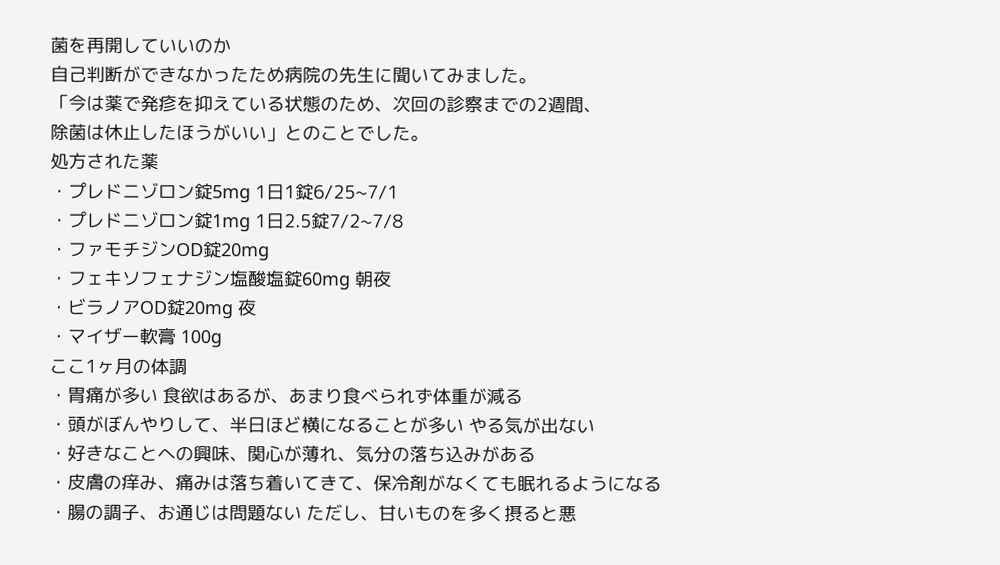菌を再開していいのか
自己判断ができなかったため病院の先生に聞いてみました。
「今は薬で発疹を抑えている状態のため、次回の診察までの2週間、
除菌は休止したほうがいい」とのことでした。
処方された薬
・プレドニゾロン錠5mg 1日1錠6/25~7/1
・プレドニゾロン錠1mg 1日2.5錠7/2~7/8
・ファモチジンOD錠20mg
・フェキソフェナジン塩酸塩錠60mg 朝夜
・ビラノアOD錠20mg 夜
・マイザー軟膏 100g
ここ1ヶ月の体調
・胃痛が多い 食欲はあるが、あまり食べられず体重が減る
・頭がぼんやりして、半日ほど横になることが多い やる気が出ない
・好きなことへの興味、関心が薄れ、気分の落ち込みがある
・皮膚の痒み、痛みは落ち着いてきて、保冷剤がなくても眠れるようになる
・腸の調子、お通じは問題ない ただし、甘いものを多く摂ると悪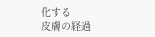化する
皮膚の経過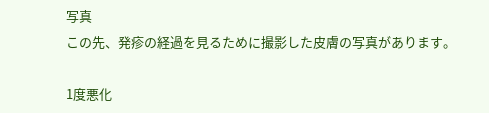写真
この先、発疹の経過を見るために撮影した皮膚の写真があります。

1度悪化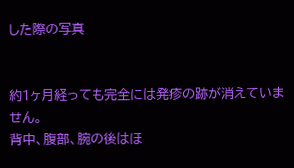した際の写真


約1ヶ月経っても完全には発疹の跡が消えていません。
背中、腹部、腕の後はほ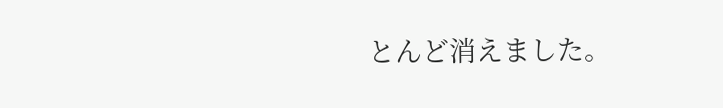とんど消えました。